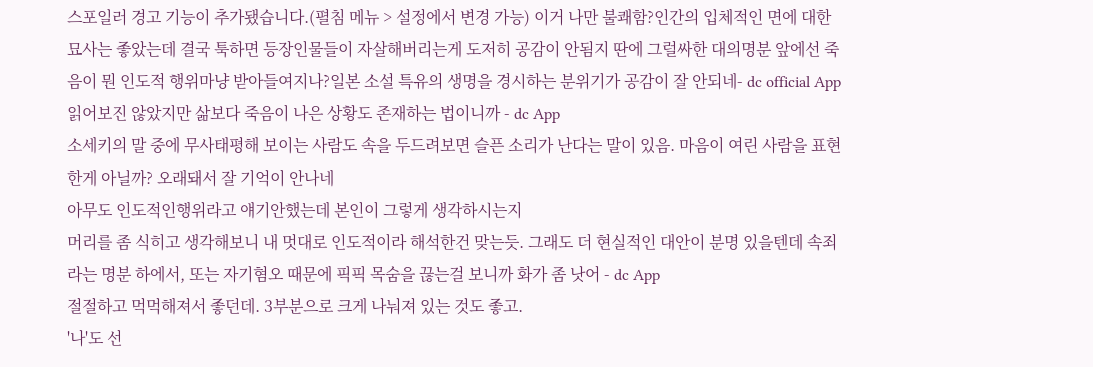스포일러 경고 기능이 추가됐습니다.(펼침 메뉴 > 설정에서 변경 가능) 이거 나만 불쾌함?인간의 입체적인 면에 대한 묘사는 좋았는데 결국 툭하면 등장인물들이 자살해버리는게 도저히 공감이 안됨지 딴에 그럴싸한 대의명분 앞에선 죽음이 뭔 인도적 행위마냥 받아들여지나?일본 소설 특유의 생명을 경시하는 분위기가 공감이 잘 안되네- dc official App
읽어보진 않았지만 삶보다 죽음이 나은 상황도 존재하는 법이니까 - dc App
소세키의 말 중에 무사태평해 보이는 사람도 속을 두드려보면 슬픈 소리가 난다는 말이 있음. 마음이 여린 사람을 표현한게 아닐까? 오래돼서 잘 기억이 안나네
아무도 인도적인행위라고 얘기안했는데 본인이 그렇게 생각하시는지
머리를 좀 식히고 생각해보니 내 멋대로 인도적이라 해석한건 맞는듯. 그래도 더 현실적인 대안이 분명 있을텐데 속죄라는 명분 하에서, 또는 자기혐오 때문에 픽픽 목숨을 끊는걸 보니까 화가 좀 낫어 - dc App
절절하고 먹먹해져서 좋던데. 3부분으로 크게 나눠져 있는 것도 좋고.
'나'도 선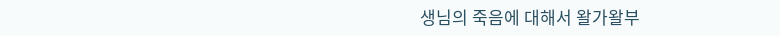생님의 죽음에 대해서 왈가왈부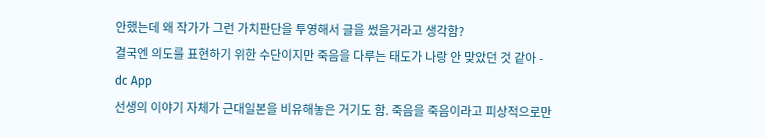안했는데 왜 작가가 그런 가치판단을 투영해서 글을 썼을거라고 생각함?
결국엔 의도를 표현하기 위한 수단이지만 죽음을 다루는 태도가 나랑 안 맞았던 것 같아 - dc App
선생의 이야기 자체가 근대일본을 비유해놓은 거기도 함. 죽음을 죽음이라고 피상적으로만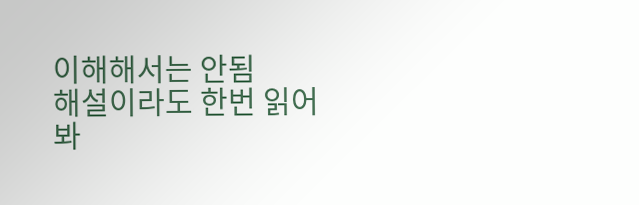이해해서는 안됨
해설이라도 한번 읽어봐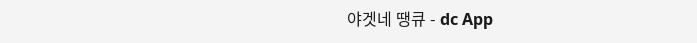야겟네 땡큐 - dc App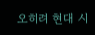오히려 현대 시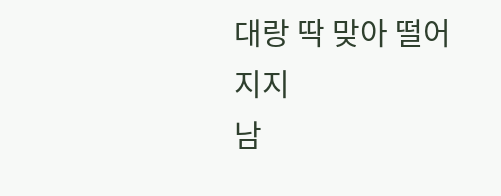대랑 딱 맞아 떨어지지
남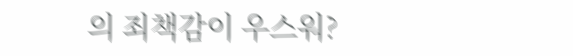의 죄책감이 우스워?